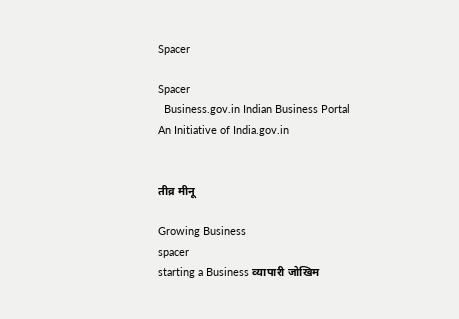Spacer

Spacer
  Business.gov.in Indian Business Portal
An Initiative of India.gov.in


तीव्र मीनू

Growing Business
spacer
starting a Business व्‍यापारी जोखिम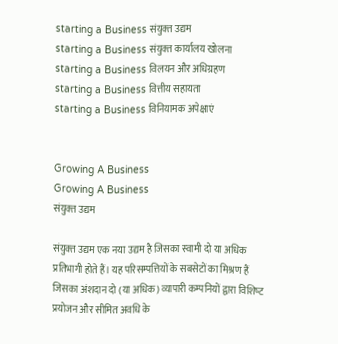starting a Business संयुक्‍त उद्यम
starting a Business संयुक्‍त कार्यालय खोलना
starting a Business विलयन और अधिग्रहण
starting a Business वित्तीय सहायता
starting a Business विनियामक अपेक्षाएं


Growing A Business
Growing A Business
संयुक्‍त उद्यम

संयुक्‍त उद्यम एक नया उद्यम है जिसका स्‍वामी दो या अधिक प्रतिभागी होते हैं। यह परिसम्‍पत्तियों के सबसेटों का मिश्रण हैं जिसका अंशदान दो (या अधिक) व्‍यापारी कम्‍पनियों द्वारा विशिष्‍ट प्रयोजन और सीमित अवधि के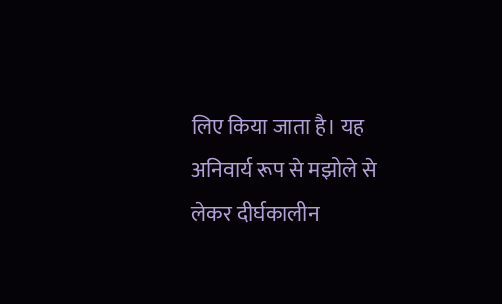लिए किया जाता है। यह अनिवार्य रूप से मझोले से लेकर दीर्घकालीन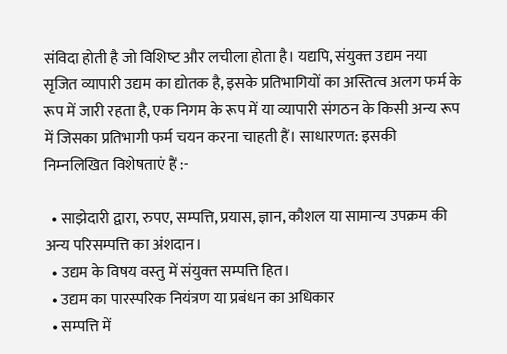संविदा होती है जो विशिष्‍ट और लचीला होता है। यद्यपि, संयुक्‍त उद्यम नया सृजित व्‍यापारी उद्यम का द्योतक है, इसके प्रतिभागियों का अस्तित्‍व अलग फर्म के रूप में जारी रहता है, एक निगम के रूप में या व्‍यापारी संगठन के किसी अन्‍य रूप में जिसका प्रतिभागी फर्म चयन करना चाहती हैं। साधारणत: इसकी निम्‍नलिखित विशेषताएं हैं :-

  • साझेदारी द्वारा, रुपए, सम्‍पत्ति, प्रयास, ज्ञान, कौशल या सामान्‍य उपक्रम की अन्‍य परिसम्‍पत्ति का अंशदान।
  • उद्यम के विषय वस्‍तु में संयुक्‍त सम्‍पत्ति हित।
  • उद्यम का पारस्‍परिक नियंत्रण या प्रबंधन का अधिकार
  • सम्‍पत्ति में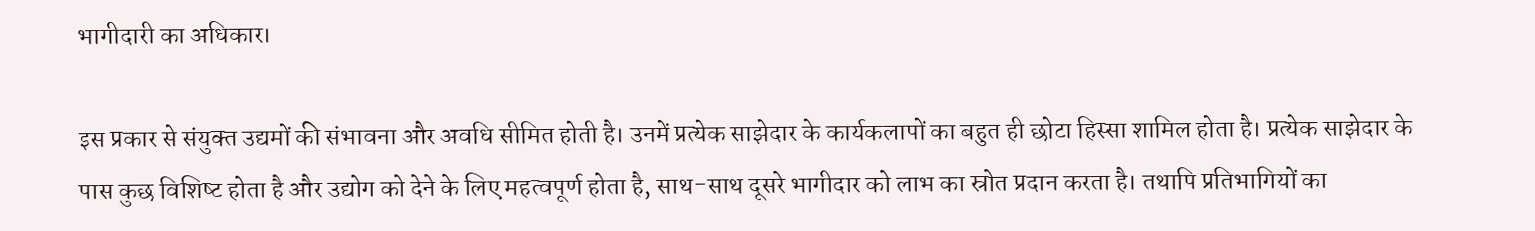भागीदारी का अधिकार।

इस प्रकार से संयुक्‍त उद्यमों की संभावना और अवधि सीमित होती है। उनमें प्रत्‍येक साझेदार के कार्यकलापों का बहुत ही छोटा हिस्‍सा शामिल होता है। प्रत्‍येक साझेदार के पास कुछ विशिष्‍ट होता है और उद्योग को देने के लिए महत्‍वपूर्ण होता है, साथ-साथ दूसरे भागीदार को लाभ का स्रोत प्रदान करता है। तथापि प्रतिभागियों का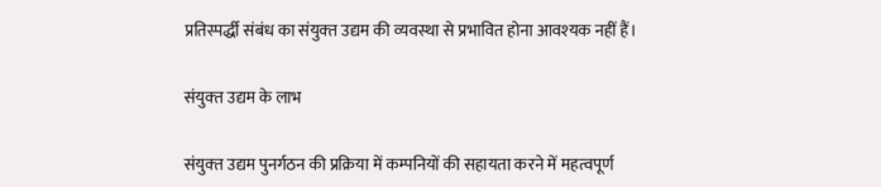प्रतिस्‍पर्द्धी संबंध का संयुक्‍त उद्यम की व्‍यवस्‍था से प्रभावित होना आवश्‍यक नहीं हैं।

संयुक्‍त उद्यम के लाभ

संयुक्‍त उद्यम पुनर्गठन की प्रक्रिया में कम्‍पनियों की सहायता करने में महत्‍वपूर्ण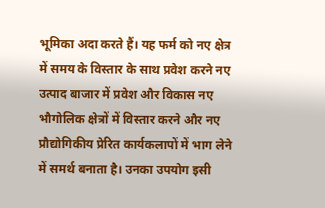भूमिका अदा करते हैं। यह फर्म को नए क्षेत्र में समय के विस्‍तार के साथ प्रवेश करने नए उत्‍पाद बाजार में प्रवेश और विकास नए भौगोलिक क्षेत्रों में विस्‍तार करने और नए प्रौद्योगिकीय प्रेरित कार्यकलापों में भाग लेने में समर्थ बनाता है। उनका उपयोग इसी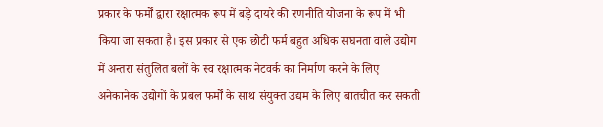प्रकार के फर्मों द्वारा रक्षात्‍मक रूप में बड़े दायरे की रणनीति योजना के रूप में भी किया जा सकता है। इस प्रकार से एक छोटी फर्म बहुत अधिक सघनता वाले उद्योग में अन्‍तरा संतुलित बलों के स्‍व रक्षात्‍मक नेटवर्क का‍ निर्माण करने के लिए अनेकानेक उद्योगों के प्रबल फर्मों के साथ संयुक्‍त उद्यम के लिए बातचीत कर सकती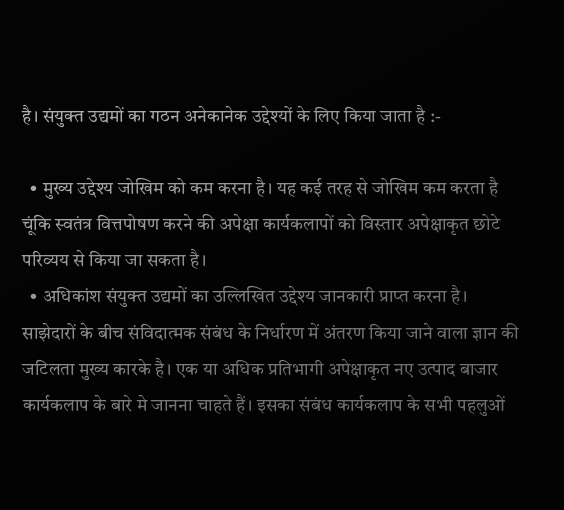है। संयुक्‍त उद्यमों का गठन अनेकानेक उद्देश्‍यों के लिए किया जाता है :-

  • मुख्‍य उद्देश्‍य जोखिम को कम करना है। यह कई तरह से जोखिम कम करता है चूंकि स्‍वतंत्र वित्तपोषण करने की अपेक्षा कार्यकलापों को विस्‍तार अपेक्षाकृत छोटे परिव्‍यय से किया जा सकता है।
  • अधिकांश संयुक्‍त उद्यमों का उल्लिखित उद्देश्‍य जानकारी प्राप्‍त करना है। साझेदारों के बीच संविदात्‍मक संबंध के निर्धारण में अंतरण किया जाने वाला ज्ञान की जटिलता मुख्‍य कारके है। एक या अधिक प्रतिभागी अपेक्षाकृत नए उत्‍पाद बाजार कार्यकलाप के बारे मे जानना चाहते हैं। इसका संबंध कार्यकलाप के सभी पहलुओं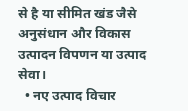से है या सीमित खंड जैसे अनुसंधान और विकास उत्‍पादन विपणन या उत्‍पाद सेवा।
  • नए उत्‍पाद विचार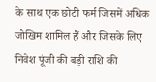के साथ एक छोटी फर्म जिसमें अधिक जोखिम शामिल हैं और जिसके लिए निवेश पूंजी की बड़ी राशि की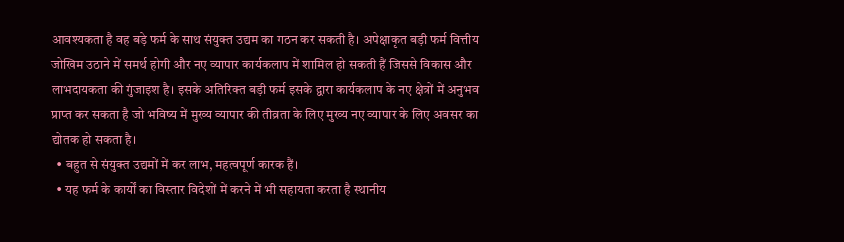आवश्‍यकता है वह बड़े फर्म के साथ संयुक्‍त उद्यम का गठन कर सकती है। अपेक्षाकृत बड़ी फर्म वित्तीय जोखिम उठाने में समर्थ होगी और नए व्‍यापार कार्यकलाप में शामिल हो सकती हैं जिससे विकास और लाभदायकता की गुंजाइश है। इसके अतिरिक्‍त बड़ी फर्म इसके द्वारा कार्यकलाप के नए क्षेत्रों में अनुभव प्राप्‍त कर सकता है जो भविष्‍य में मुख्‍य व्‍यापार की तीव्रता के लिए मुख्‍य नए व्‍यापार के लिए अवसर का द्योतक हो सकता है।
  • बहुत से संयुक्त उद्यमों में कर लाभ, महत्‍वपूर्ण कारक हैं।
  • यह फर्म के कार्यों का विस्‍तार विदेशों में करने में भी सहायता करता है स्‍थानीय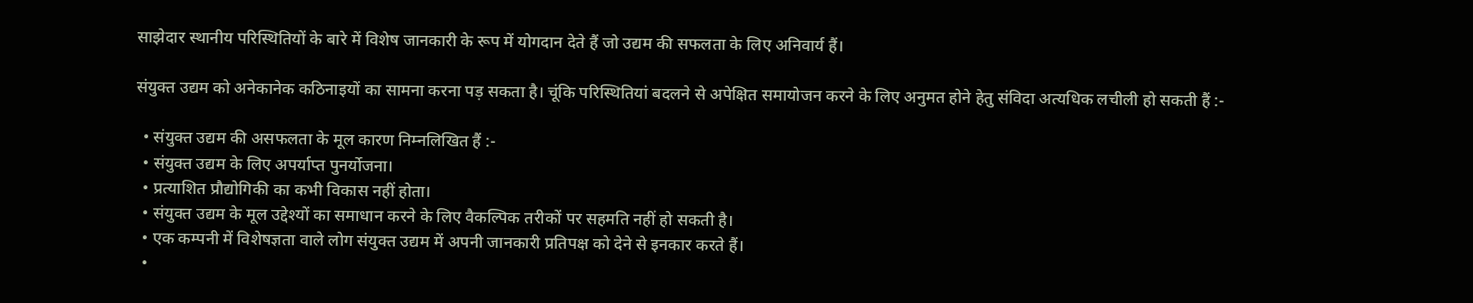साझेदार स्‍थानीय परिस्थितियों के बारे में विशेष जानकारी के रूप में योगदान देते हैं जो उद्यम की सफलता के लिए अनिवार्य हैं।

संयुक्‍त उद्यम को अनेकानेक कठिनाइयों का सामना करना पड़ सकता है। चूंकि परिस्थितियां बदलने से अपेक्षित समायोजन करने के लिए अनुमत होने हेतु संविदा अत्‍यधिक लचीली हो सकती हैं :-

  • संयुक्‍त उद्यम की असफलता के मूल कारण निम्‍नलिखित हैं :-
  • संयुक्‍त उद्यम के लिए अपर्याप्त पुनर्योजना।
  • प्रत्याशित प्रौद्योगिकी का कभी विकास नहीं होता।
  • संयुक्त उद्यम के मूल उद्देश्‍यों का समाधान करने के लिए वैकल्पिक तरीकों पर सहमति नहीं हो सकती है।
  • एक कम्‍पनी में विशेषज्ञता वाले लोग संयुक्‍त उद्यम में अपनी जानकारी प्रतिपक्ष को देने से इनकार करते हैं।
  •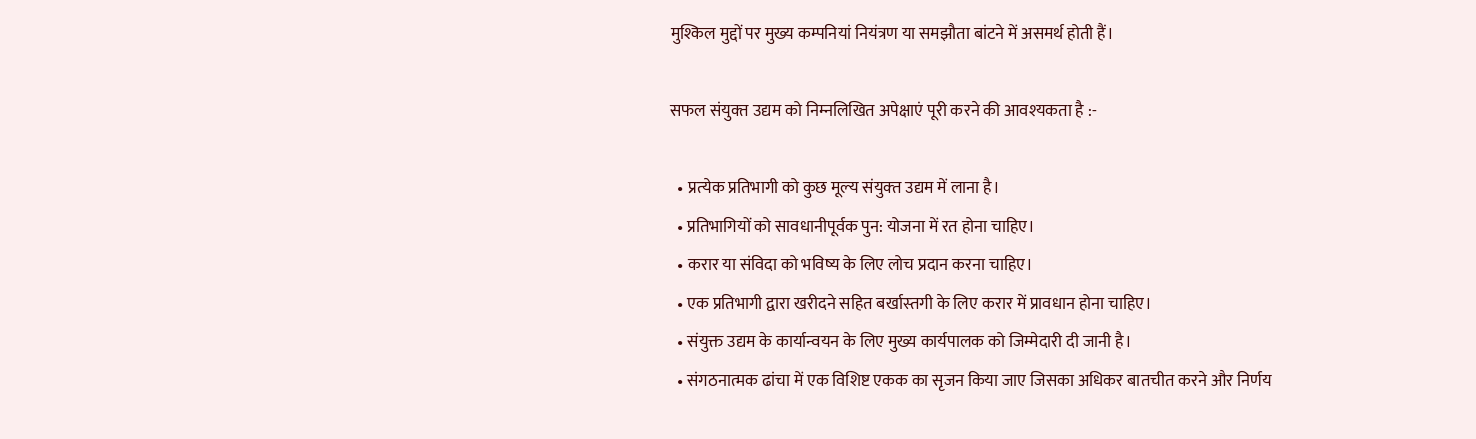मुश्किल मुद्दों पर मुख्‍य कम्‍पनियां नियंत्रण या समझौता बांटने में असमर्थ होती हैं।

सफल संयुक्‍त उद्यम को निम्‍नलिखित अपेक्षाएं पूरी करने की आवश्‍यकता है :-

  • प्रत्‍येक प्रतिभागी को कुछ मूल्‍य संयुक्‍त उद्यम में लाना है।
  • प्रतिभागियों को सावधानीपूर्वक पुन: योजना में रत होना चाहिए।
  • करार या संविदा को भवि‍ष्य के लिए लोच प्रदान करना चाहिए।
  • एक प्रतिभागी द्वारा खरीदने सहित बर्खास्‍तगी के लिए करार में प्रावधान होना चाहिए।
  • संयुक्त उद्यम के कार्यान्वयन के लिए मुख्य कार्यपालक को जिम्‍मेदारी दी जानी है।
  • संगठनात्मक ढांचा में एक विशिष्ट एकक का सृजन किया जाए जिसका अधिकर बातचीत करने और निर्णय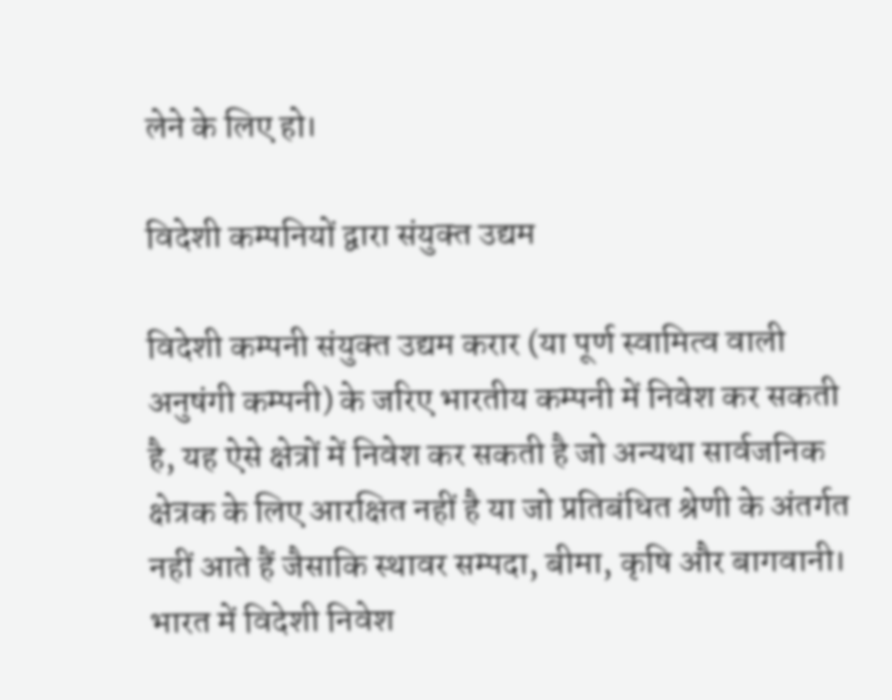लेने के लिए हो।

विदेशी कम्‍पनियों द्वारा संयुक्‍त उद्यम

विदेशी कम्‍पनी संयुक्‍त उद्यम करार (या पूर्ण स्वामित्व वाली अनुषंगी कम्‍पनी) के जरिए भारतीय कम्‍पनी में निवेश कर सकती है, यह ऐसे क्षेत्रों में निवेश कर सकती है जो अन्‍यथा सार्वजनिक क्षेत्रक के लिए आरक्षित नहीं है या जो प्रतिबंधित श्रेणी के अंतर्गत नहीं आते हैं जैसाकि स्‍थावर सम्‍पदा, बीमा, कृषि और बागवानी। भारत में विदेशी निवेश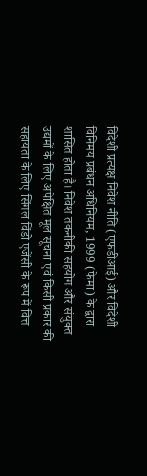विदेशी प्रत्‍यक्ष निवेश नीति (एफडीआई) और विदेशी विनिमय प्रबंधन अधिनियम, 1999 (फेमा) के द्वारा शासित होता है। निवेश तकनीकी सहयोग और संयुक्‍त उद्यमों के लिए अपेक्षित मूल सूचना एवं किसी प्रकार की सहायता के लिए सिंगल विंडो एजेंसी के रूप में वित्त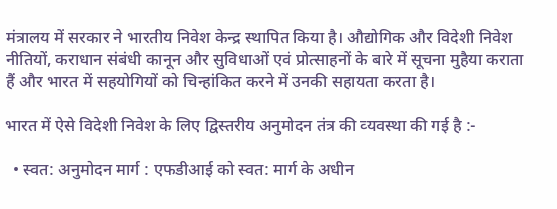मंत्रालय में सरकार ने भारतीय निवेश केन्‍द्र स्‍थापित किया है। औद्योगिक और विदेशी निवेश नी‍तियों, कराधान संबंधी कानून और सुविधाओं एवं प्रोत्‍साहनों के बारे में सूचना मुहैया कराता हैं और भारत में सहयोगियों को चिन्‍हांकित करने में उनकी सहायता करता है।

भारत में ऐसे विदेशी निवेश के लिए द्विस्‍तरीय अनुमोदन तंत्र की व्‍यवस्‍था की गई है :-

  • स्‍वत: अनुमोदन मार्ग : एफडीआई को स्‍वत: मार्ग के अधीन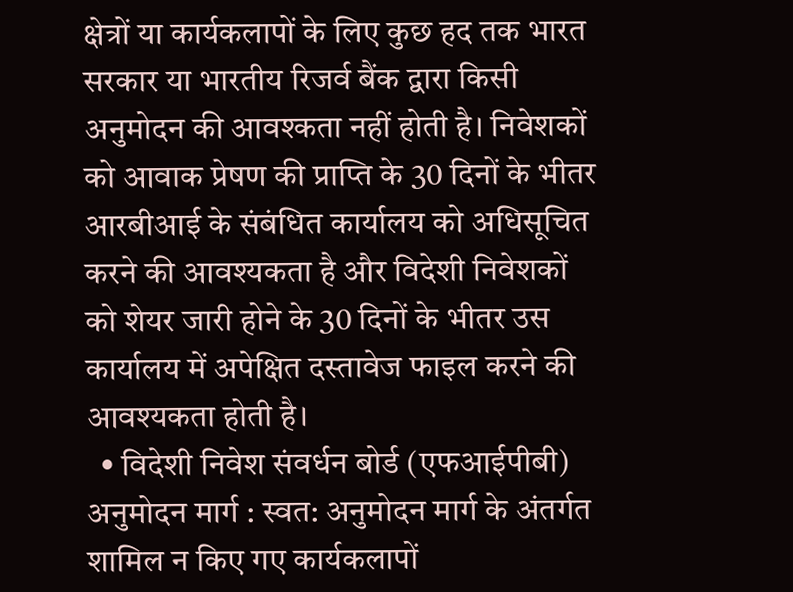क्षेत्रों या कार्यकलापों के लिए कुछ हद तक भारत सरकार या भारतीय रिजर्व बैंक द्वारा किसी अनुमोदन की आवश्‍कता नहीं होती है। निवेशकों को आवाक प्रेषण की प्राप्ति के 30 दिनों के भीतर आरबीआई के संबंधित कार्यालय को अधिसूचित करने की आवश्‍यकता है और‍ विदेशी निवेशकों को शेयर जारी होने के 30 दिनों के भीतर उस कार्यालय में अपेक्षित दस्‍तावेज फाइल करने की आवश्‍यकता होती है।
  • विदेशी निवेश संवर्धन बोर्ड (एफआईपीबी) अनुमोदन मार्ग : स्‍वत: अनुमोदन मार्ग के अंतर्गत शामिल न किए गए कार्यकलापों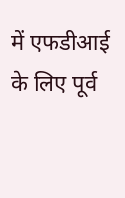में एफडीआई के लिए पूर्व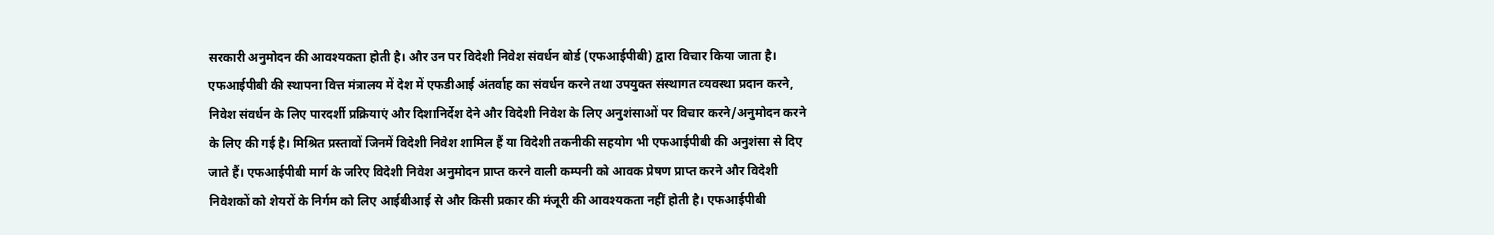सरकारी अनुमोदन की आवश्‍यकता होती है। और उन पर विदेशी निवेश संवर्धन बोर्ड (एफआईपीबी) द्वारा विचार किया जाता है। एफआईपीबी की स्‍थापना वित्त मंत्रालय में देश में एफडीआई अंतर्वाह का संवर्धन करने तथा उपयुक्‍त संस्‍थागत व्‍यवस्‍था प्रदान करने, निवेश संवर्धन के लिए पारदर्शी प्रक्रियाएं और दिशानिर्देश देने और विदेशी निवेश के लिए अनुशंसाओं पर विचार करने/अनुमोदन करने के लिए की गई है। मिश्रित प्रस्‍तावों जिनमें विदेशी निवेश शामिल हैं या विदेशी तकनीकी सहयोग भी एफआईपीबी की अनुशंसा से दिए जाते हैं। एफआईपीबी मार्ग के जरिए विदेशी निवेश अनुमोदन प्राप्‍त करने वाली कम्‍पनी को आवक प्रेषण प्राप्‍त करने और विदेशी निवेशकों को शेयरों के निर्गम को लिए आईबीआई से और किसी प्रकार की मंजूरी की आवश्‍यकता नहीं होती है। एफआईपीबी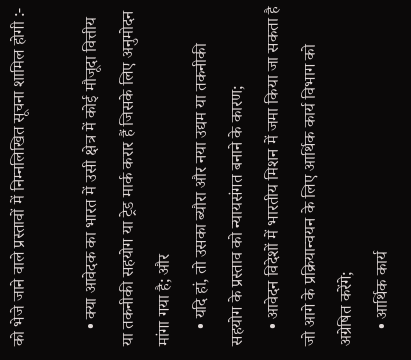को भेजे जाने वाले प्रस्‍तावों में निम्‍नलिखित सूचना शामिल होगी :-

    • क्या आवेदक का भारत में उसी क्षेत्र में कोई मौजूदा वित्तीय या तकनीकी सहयोग या ट्रेड मार्क करार हैं जिसके लिए अनुमोदन मांगा गया है; और
    • यदि हां, तो उसका ब्यौरा और नया उद्यम या तकनीकी सहयोग के प्रस्‍ताव को न्‍यायसंगत बनाने के कारण;
    • आवेदन विदेशों में भारतीय मिशन में जमा किया जा सकता है जो आगे के प्रक्रियान्‍वयन के लिए आर्थिक कार्य विभाग को अग्रेषित करेंगे;
    • आर्थिक कार्य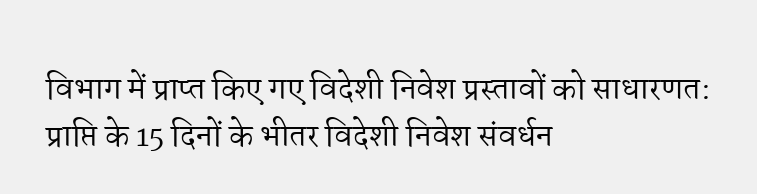विभाग में प्राप्‍त किए गए विदेशी निवेश प्रस्‍तावों को साधारणत: प्राप्ति के 15 दिनों के भीतर विदेशी निवेश संवर्धन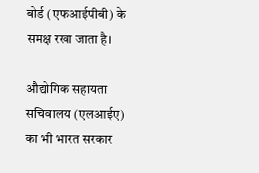बोर्ड (एफआईपीबी) के समक्ष रखा जाता है।

औद्योगिक सहायता सचिवालय (एलआईए) का भी भारत सरकार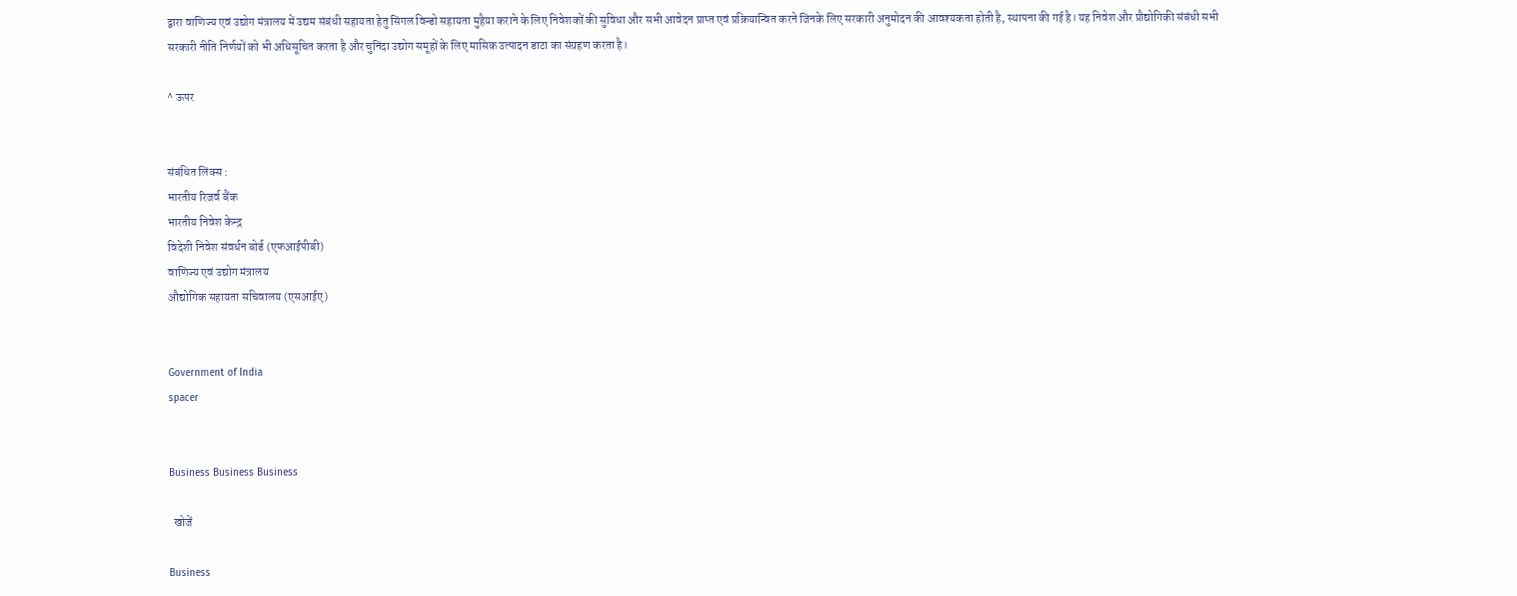द्वारा वाणिज्‍य एवं उद्योग मंत्रालय में उद्यम संबंधी सहायता हेतु सिंगल विन्‍डो सहायता मुहैया कराने के लिए निवेशकों की सुविधा और सभी आवेदन प्राप्‍त एवं प्रक्रियान्वित करने जिनके लिए सरकारी अनुमोदन की आवश्‍यकता होती है, स्‍थापना की गई है। यह निवेश और प्रौद्योगिकी संबंधी सभी सरकारी नीति निर्णयों को भी अधिसूचित करता है और चुनिंदा उद्योग समूहों के लिए मासिक उत्‍पादन डाटा का संग्रहण करता है।

^ ऊपर


संबंधित लिंक्‍स :
भारतीय रिजर्व बैंक
भारतीय निवेश केन्‍द्र
विदेशी निवेश संवर्धन बोर्ड (एफआईपीबी)
वाणिज्‍य एवं उद्योग मंत्रालय
औद्योगिक सहायता सचिवालय (एसआईए)


Government of India
spacer


Business Business Business

  खोजें

Business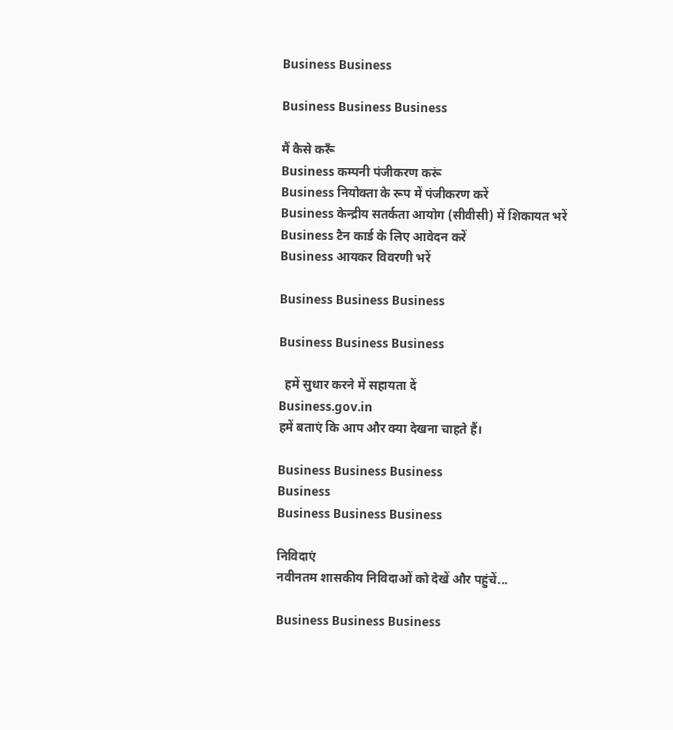Business Business

Business Business Business

मैं कैसे करूँ
Business कम्‍पनी पंजीकरण करूं
Business नियोक्‍ता के रूप में पंजीकरण करें
Business केन्‍द्रीय सतर्कता आयोग (सीवीसी) में शिकायत भरें
Business टैन कार्ड के लिए आवेदन करें
Business आयकर विवरणी भरें

Business Business Business

Business Business Business

  हमें सुधार करने में सहायता दें
Business.gov.in
हमें बताएं कि आप और क्‍या देखना चाहते हैं।

Business Business Business
Business
Business Business Business

निविदाएं
नवीनतम शासकीय निविदाओं को देखें और पहुंचें...

Business Business Business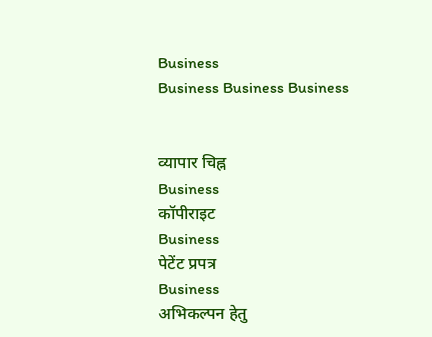Business
Business Business Business


व्यापार चिह्न
Business
कॉपीराइट
Business
पेटेंट प्रपत्र
Business
अभिकल्पन हेतु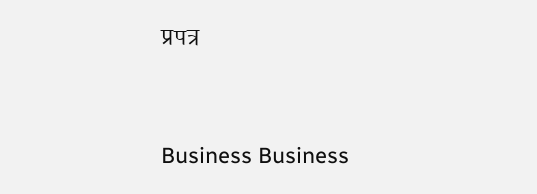प्रपत्र


Business Business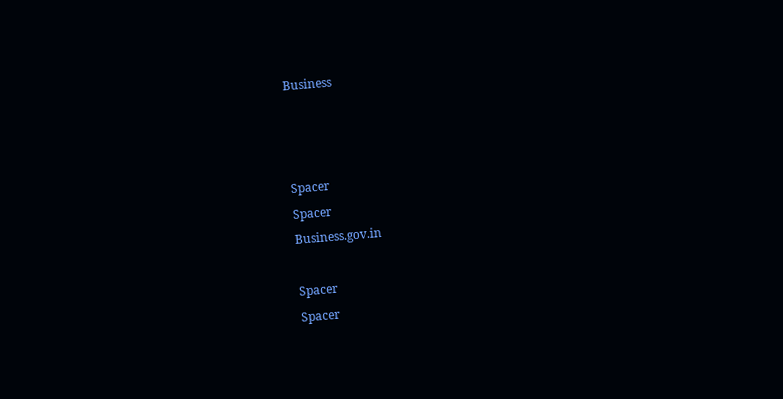Business



Spacer
Spacer
Business.gov.in

Spacer
Spacer